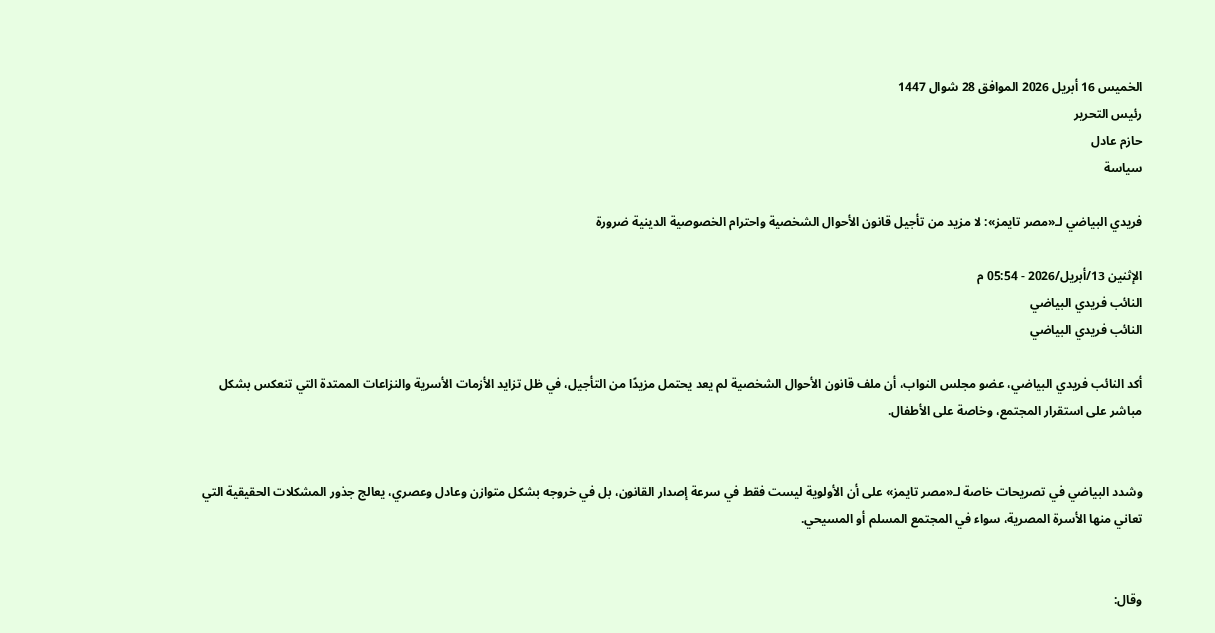الخميس 16 أبريل 2026 الموافق 28 شوال 1447
رئيس التحرير
حازم عادل
سياسة

فريدي البياضي لـ«مصر تايمز»: لا مزيد من تأجيل قانون الأحوال الشخصية واحترام الخصوصية الدينية ضرورة

الإثنين 13/أبريل/2026 - 05:54 م
النائب فريدي البياضي
النائب فريدي البياضي

أكد النائب فريدي البياضي، عضو مجلس النواب، أن ملف قانون الأحوال الشخصية لم يعد يحتمل مزيدًا من التأجيل، في ظل تزايد الأزمات الأسرية والنزاعات الممتدة التي تنعكس بشكل مباشر على استقرار المجتمع، وخاصة على الأطفال.


وشدد البياضي في تصريحات خاصة لـ«مصر تايمز» على أن الأولوية ليست فقط في سرعة إصدار القانون، بل في خروجه بشكل متوازن وعادل وعصري، يعالج جذور المشكلات الحقيقية التي تعاني منها الأسرة المصرية، سواء في المجتمع المسلم أو المسيحي.


وقال: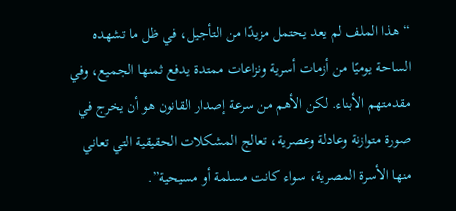“هذا الملف لم يعد يحتمل مزيدًا من التأجيل، في ظل ما تشهده الساحة يوميًا من أزمات أسرية ونزاعات ممتدة يدفع ثمنها الجميع، وفي مقدمتهم الأبناء. لكن الأهم من سرعة إصدار القانون هو أن يخرج في صورة متوازنة وعادلة وعصرية، تعالج المشكلات الحقيقية التي تعاني منها الأسرة المصرية، سواء كانت مسلمة أو مسيحية”.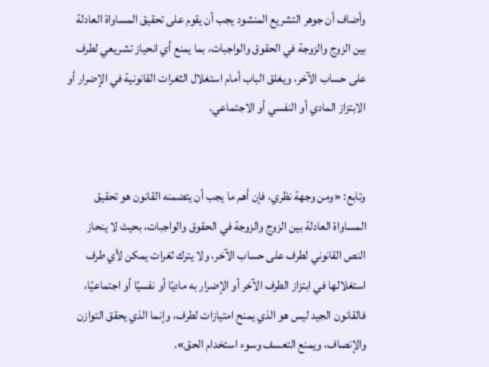وأضاف أن جوهر التشريع المنشود يجب أن يقوم على تحقيق المساواة العادلة بين الزوج والزوجة في الحقوق والواجبات، بما يمنع أي انحياز تشريعي لطرف على حساب الآخر، ويغلق الباب أمام استغلال الثغرات القانونية في الإضرار أو الابتزاز المادي أو النفسي أو الاجتماعي.


وتابع: «ومن وجهة نظري، فإن أهم ما يجب أن يتضمنه القانون هو تحقيق المساواة العادلة بين الزوج والزوجة في الحقوق والواجبات، بحيث لا ينحاز النص القانوني لطرف على حساب الآخر، ولا يترك ثغرات يمكن لأي طرف استغلالها في ابتزاز الطرف الآخر أو الإضرار به ماديًا أو نفسيًا أو اجتماعيًا، فالقانون الجيد ليس هو الذي يمنح امتيازات لطرف، وإنما الذي يحقق التوازن والإنصاف، ويمنع التعسف وسوء استخدام الحق».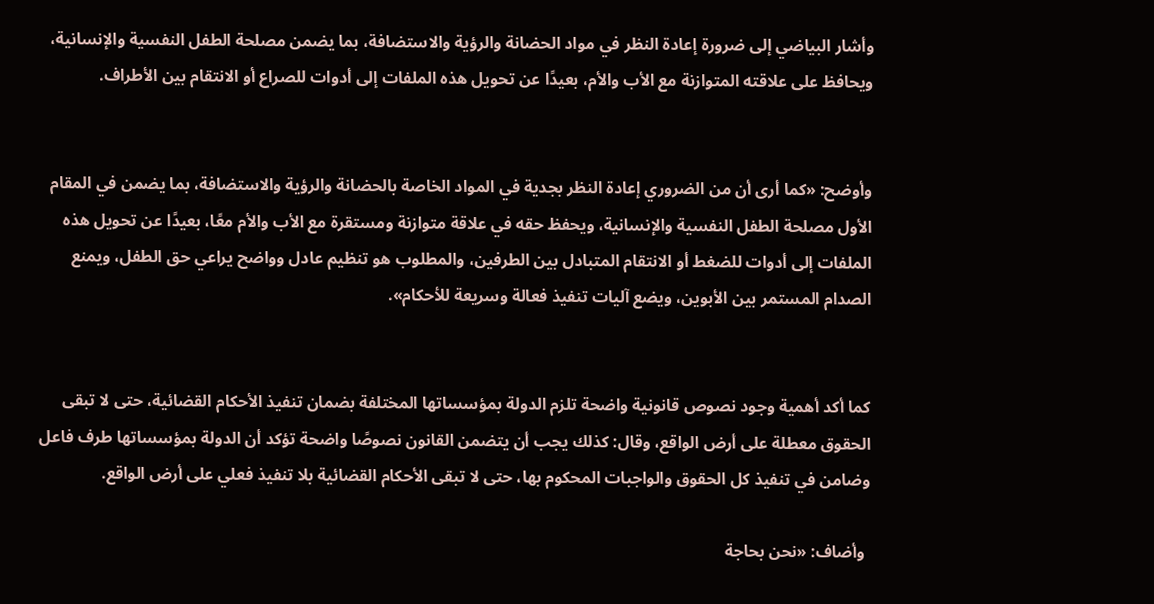وأشار البياضي إلى ضرورة إعادة النظر في مواد الحضانة والرؤية والاستضافة، بما يضمن مصلحة الطفل النفسية والإنسانية، ويحافظ على علاقته المتوازنة مع الأب والأم، بعيدًا عن تحويل هذه الملفات إلى أدوات للصراع أو الانتقام بين الأطراف.


وأوضح: «كما أرى أن من الضروري إعادة النظر بجدية في المواد الخاصة بالحضانة والرؤية والاستضافة، بما يضمن في المقام الأول مصلحة الطفل النفسية والإنسانية، ويحفظ حقه في علاقة متوازنة ومستقرة مع الأب والأم معًا، بعيدًا عن تحويل هذه الملفات إلى أدوات للضغط أو الانتقام المتبادل بين الطرفين، والمطلوب هو تنظيم عادل وواضح يراعي حق الطفل، ويمنع الصدام المستمر بين الأبوين، ويضع آليات تنفيذ فعالة وسريعة للأحكام».


كما أكد أهمية وجود نصوص قانونية واضحة تلزم الدولة بمؤسساتها المختلفة بضمان تنفيذ الأحكام القضائية، حتى لا تبقى الحقوق معطلة على أرض الواقع، وقال: كذلك يجب أن يتضمن القانون نصوصًا واضحة تؤكد أن الدولة بمؤسساتها طرف فاعل وضامن في تنفيذ كل الحقوق والواجبات المحكوم بها، حتى لا تبقى الأحكام القضائية بلا تنفيذ فعلي على أرض الواقع.

 وأضاف: «نحن بحاجة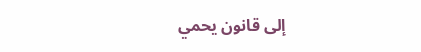إلى قانون يحمي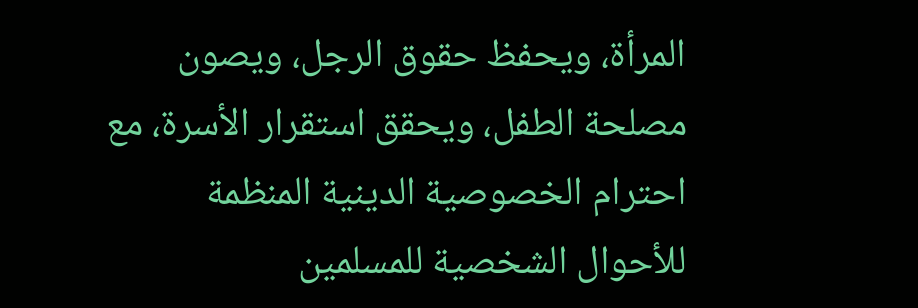المرأة، ويحفظ حقوق الرجل، ويصون مصلحة الطفل، ويحقق استقرار الأسرة، مع احترام الخصوصية الدينية المنظمة للأحوال الشخصية للمسلمين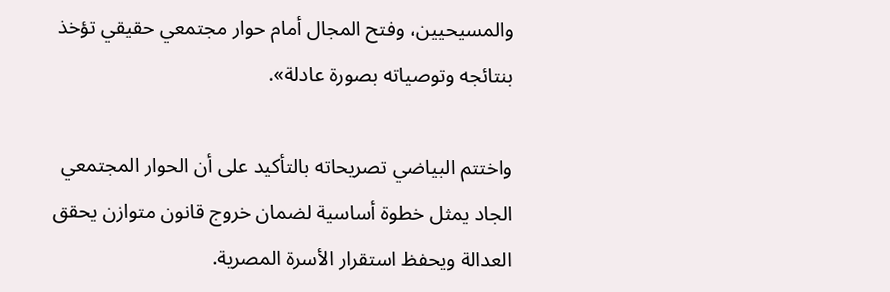والمسيحيين، وفتح المجال أمام حوار مجتمعي حقيقي تؤخذ بنتائجه وتوصياته بصورة عادلة».

واختتم البياضي تصريحاته بالتأكيد على أن الحوار المجتمعي الجاد يمثل خطوة أساسية لضمان خروج قانون متوازن يحقق العدالة ويحفظ استقرار الأسرة المصرية.